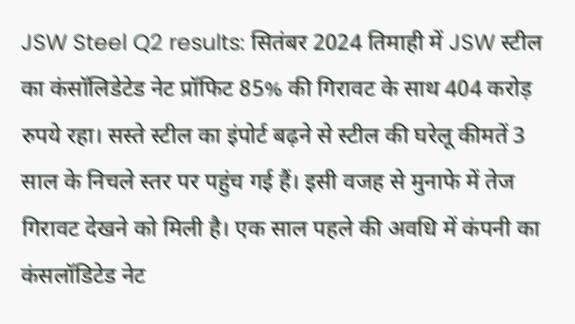JSW Steel Q2 results: सितंबर 2024 तिमाही में JSW स्टील का कंसॉलिडेटेड नेट प्रॉफिट 85% की गिरावट के साथ 404 करोड़ रुपये रहा। सस्ते स्टील का इंपोर्ट बढ़ने से स्टील की घरेलू कीमतें 3 साल के निचले स्तर पर पहुंच गई हैं। इसी वजह से मुनाफे में तेज गिरावट देखने को मिली है। एक साल पहले की अवधि में कंपनी का कंसलॉडिटेड नेट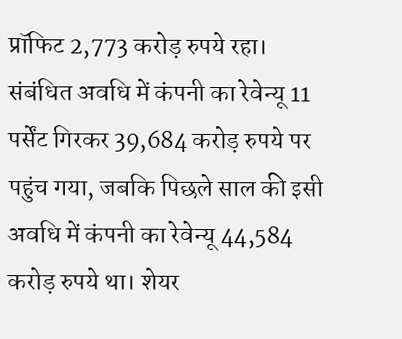प्रॉफिट 2,773 करोड़ रुपये रहा।
संबंधित अवधि में कंपनी का रेवेन्यू 11 पर्सेंट गिरकर 39,684 करोड़ रुपये पर पहुंच गया, जबकि पिछले साल की इसी अवधि में कंपनी का रेवेन्यू 44,584 करोड़ रुपये था। शेयर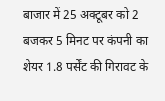बाजार में 25 अक्टूबर को 2 बजकर 5 मिनट पर कंपनी का शेयर 1.8 पर्सेंट की गिरावट के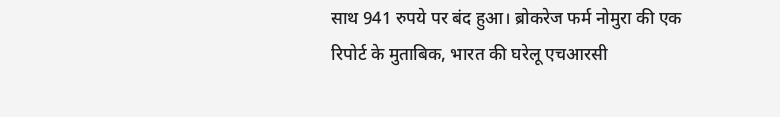साथ 941 रुपये पर बंद हुआ। ब्रोकरेज फर्म नोमुरा की एक रिपोर्ट के मुताबिक, भारत की घरेलू एचआरसी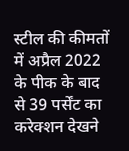स्टील की कीमतों में अप्रैल 2022 के पीक के बाद से 39 पर्सेंट का करेक्शन देखने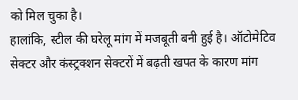को मिल चुका है।
हालांकि, स्टील की घरेलू मांग में मजबूती बनी हुई है। ऑटोमेटिव सेक्टर और कंस्ट्रक्शन सेक्टरों में बढ़ती खपत के कारण मांग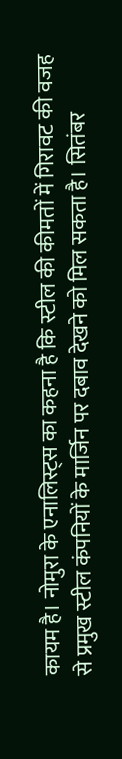कायम है। नोमुरा के एनालिस्ट्स का कहना है कि स्टील की कीमतों में गिरावट की वजह से प्रमुख स्टील कंपनियों के मार्जिन पर दबाव देखने को मिल सकता है। सितंबर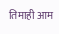तिमाही आम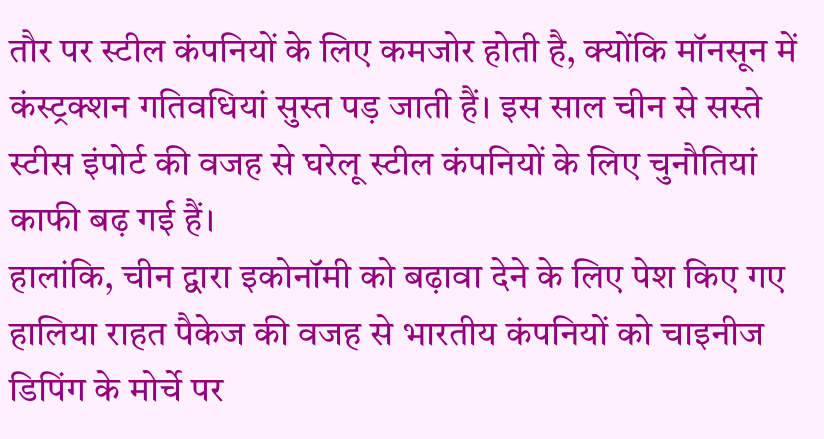तौर पर स्टील कंपनियों के लिए कमजोर होती है, क्योंकि मॉनसून में कंस्ट्रक्शन गतिवधियां सुस्त पड़ जाती हैं। इस साल चीन से सस्ते स्टीस इंपोर्ट की वजह से घरेलू स्टील कंपनियों के लिए चुनौतियां काफी बढ़ गई हैं।
हालांकि, चीन द्वारा इकोनॉमी को बढ़ावा देने के लिए पेश किए गए हालिया राहत पैकेज की वजह से भारतीय कंपनियों को चाइनीज डिपिंग के मोर्चे पर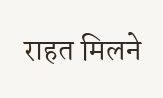राहत मिलने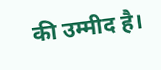की उम्मीद है।